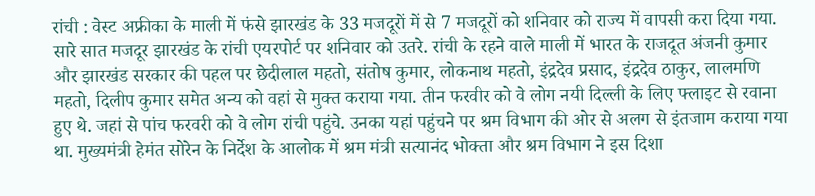रांची : वेस्ट अफ्रीका के माली में फंसे झारखंड के 33 मजदूरों में से 7 मजदूरों को शनिवार को राज्य में वापसी करा दिया गया. सारे सात मजदूर झारखंड के रांची एयरपोर्ट पर शनिवार को उतरे. रांची के रहने वाले माली में भारत के राजदूत अंजनी कुमार और झारखंड सरकार की पहल पर छेदीलाल महतो, संतोष कुमार, लोकनाथ महतो, इंद्रदेव प्रसाद, इंद्रदेव ठाकुर, लालमणि महतो, दिलीप कुमार समेत अन्य को वहां से मुक्त कराया गया. तीन फरवीर को वे लोग नयी दिल्ली के लिए फ्लाइट से रवाना हुए थे. जहां से पांच फरवरी को वे लोग रांची पहुंचे. उनका यहां पहुंचने पर श्रम विभाग की ओर से अलग से इंतजाम कराया गया था. मुख्यमंत्री हेमंत सोरेन के निर्देश के आलोक में श्रम मंत्री सत्यानंद भोक्ता और श्रम विभाग ने इस दिशा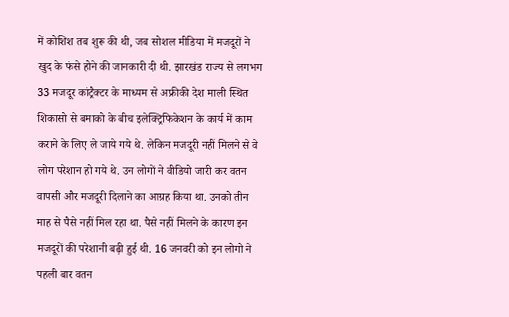में कोशिश तब शुरू की थी, जब सोशल मीडिया में मजदूरों ने खुद के फंसे होने की जानकारी दी थी. झारखंड राज्य से लगभग 33 मजदूर कांट्रैक्टर के माध्यम से अफ्रीकी देश माली स्थित शिकासो से बमाको के बीच इलेक्ट्रिफिकेशन के कार्य में काम कराने के लिए ले जाये गये थे. लेकिन मजदूरी नहीं मिलने से वे लोग परेशान हो गये थे. उन लोगों ने वीडियो जारी कर वतन वापसी और मजदूरी दिलाने का आग्रह किया था. उनको तीन माह से पैसे नहीं मिल रहा था. पैसे नहीं मिलने के कारण इन मजदूरों की परेशानी बढ़ी हुई थी. 16 जनवरी को इन लोगो ने पहली बार वतन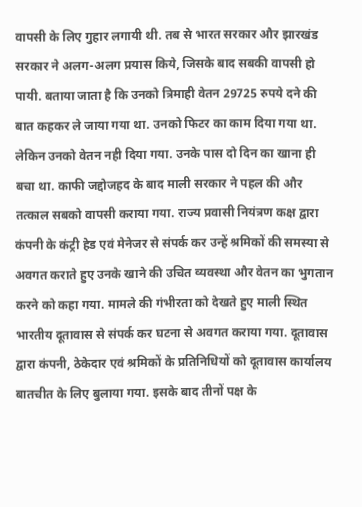वापसी के लिए गुहार लगायी थी. तब से भारत सरकार और झारखंड सरकार ने अलग-अलग प्रयास किये, जिसके बाद सबकी वापसी हो पायी. बताया जाता है कि उनको त्रिमाही वेतन 29725 रुपये दने की बात कहकर ले जाया गया था. उनको फिटर का काम दिया गया था. लेकिन उनको वेतन नही दिया गया. उनके पास दो दिन का खाना ही बचा था. काफी जद्दोजहद के बाद माली सरकार ने पहल की और तत्काल सबको वापसी कराया गया. राज्य प्रवासी नियंत्रण कक्ष द्वारा कंपनी के कंट्री हेड एवं मेनेजर से संपर्क कर उन्हें श्रमिकों की समस्या से अवगत कराते हुए उनके खाने की उचित व्यवस्था और वेतन का भुगतान करने को कहा गया. मामले की गंभीरता को देखते हुए माली स्थित भारतीय दूतावास से संपर्क कर घटना से अवगत कराया गया. दूतावास द्वारा कंपनी, ठेकेदार एवं श्रमिकों के प्रतिनिधियों को दूतावास कार्यालय बातचीत के लिए बुलाया गया. इसके बाद तीनों पक्ष के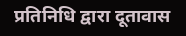प्रतिनिधि द्वारा दूतावास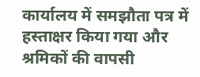कार्यालय में समझौता पत्र में हस्ताक्षर किया गया और श्रमिकों की वापसी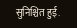सुनिश्चित हुई.